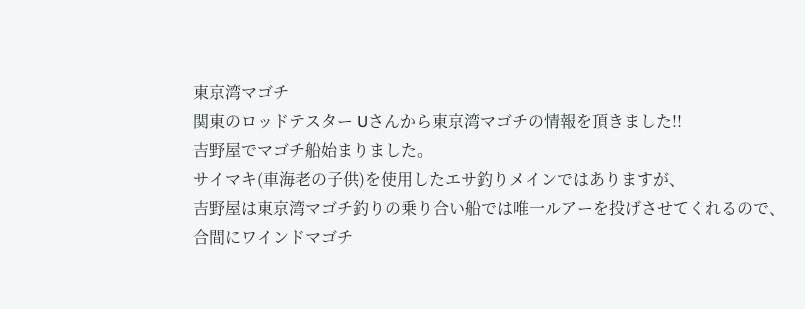東京湾マゴチ
関東のロッドテスター Uさんから東京湾マゴチの情報を頂きました!!
吉野屋でマゴチ船始まりました。
サイマキ(車海老の子供)を使用したエサ釣りメインではありますが、
吉野屋は東京湾マゴチ釣りの乗り合い船では唯一ルアーを投げさせてくれるので、
合間にワインドマゴチ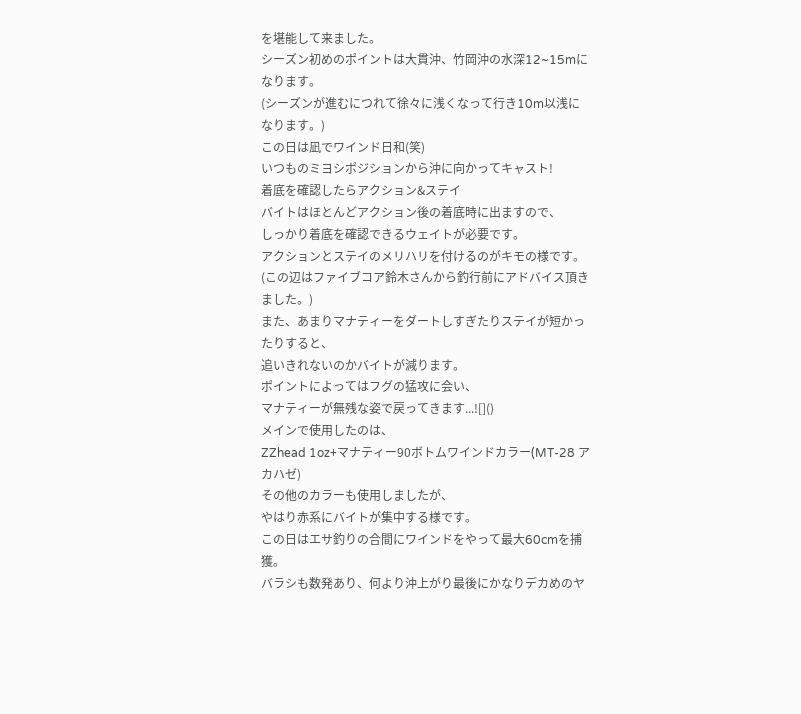を堪能して来ました。
シーズン初めのポイントは大貫沖、竹岡沖の水深12~15mになります。
(シーズンが進むにつれて徐々に浅くなって行き10m以浅になります。)
この日は凪でワインド日和(笑)
いつものミヨシポジションから沖に向かってキャスト!
着底を確認したらアクション&ステイ
バイトはほとんどアクション後の着底時に出ますので、
しっかり着底を確認できるウェイトが必要です。
アクションとステイのメリハリを付けるのがキモの様です。
(この辺はファイブコア鈴木さんから釣行前にアドバイス頂きました。)
また、あまりマナティーをダートしすぎたりステイが短かったりすると、
追いきれないのかバイトが減ります。
ポイントによってはフグの猛攻に会い、
マナティーが無残な姿で戻ってきます...![]()
メインで使用したのは、
ZZhead 1oz+マナティー90ボトムワインドカラー(MT-28 アカハゼ)
その他のカラーも使用しましたが、
やはり赤系にバイトが集中する様です。
この日はエサ釣りの合間にワインドをやって最大60cmを捕獲。
バラシも数発あり、何より沖上がり最後にかなりデカめのヤ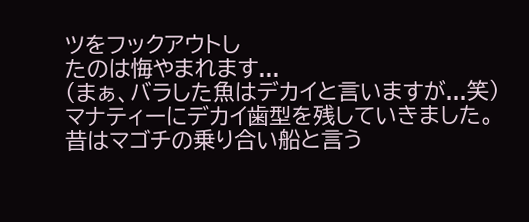ツをフックアウトし
たのは悔やまれます...
(まぁ、バラした魚はデカイと言いますが...笑)
マナティーにデカイ歯型を残していきました。
昔はマゴチの乗り合い船と言う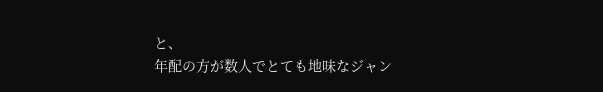と、
年配の方が数人でとても地味なジャン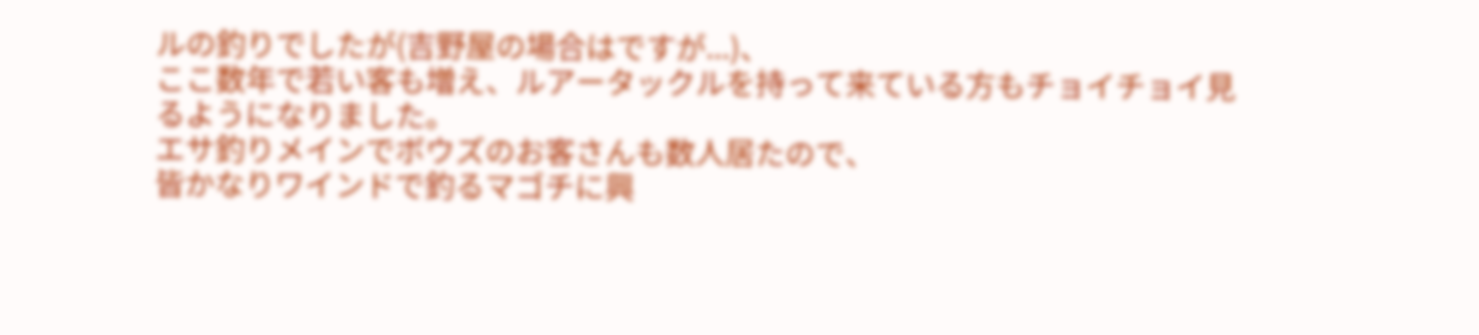ルの釣りでしたが(吉野屋の場合はですが...)、
ここ数年で若い客も増え、ルアータックルを持って来ている方もチョイチョイ見
るようになりました。
エサ釣りメインでボウズのお客さんも数人居たので、
皆かなりワインドで釣るマゴチに興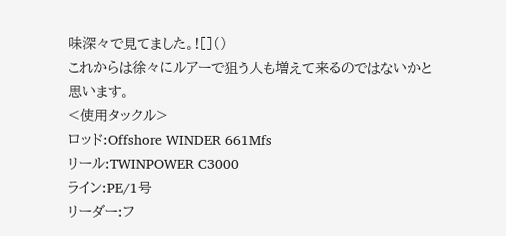味深々で見てました。![]()
これからは徐々にルアーで狙う人も増えて来るのではないかと思います。
<使用タックル>
ロッド:Offshore WINDER 661Mfs
リール:TWINPOWER C3000
ライン:PE/1号
リーダー:フ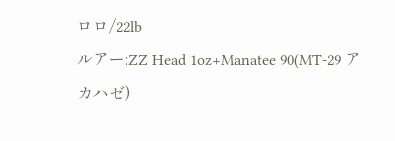ロロ/22lb
ルアー:ZZ Head 1oz+Manatee 90(MT-29 アカハゼ)